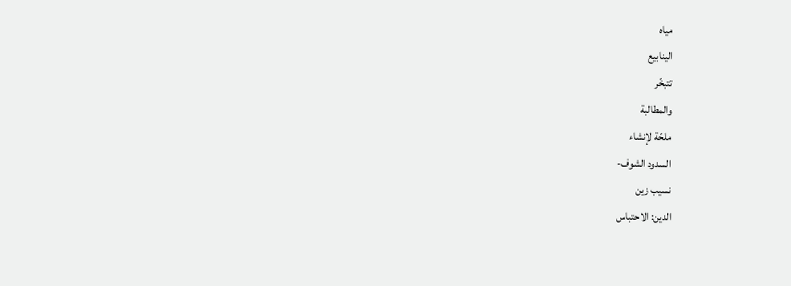مياه
الينابيع
تتبخّر
والمطالبة
ملحّة لإنشاء
السدود الشوف-
نسيب زين
الدين: الاحتباس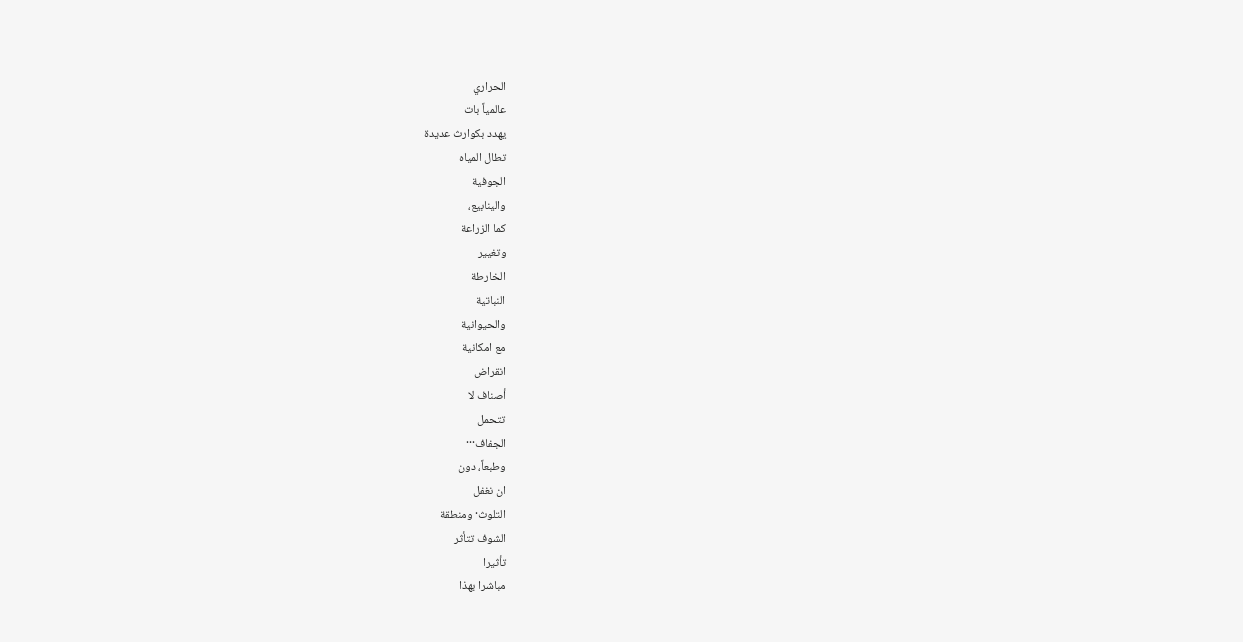الحراري
عالمياً بات
يهدد بكوارث عديدة
تطال المياه
الجوفية
والينابيع،
كما الزراعة
وتغيير
الخارطة
النباتية
والحيوانية
مع امكانية
انقراض
أصناف لا
تتحمل
الجفاف···
وطبعاً، دون
ان نغفل
التلوث· ومنطقة
الشوف تتأثر
تأثيرا
مباشرا بهذا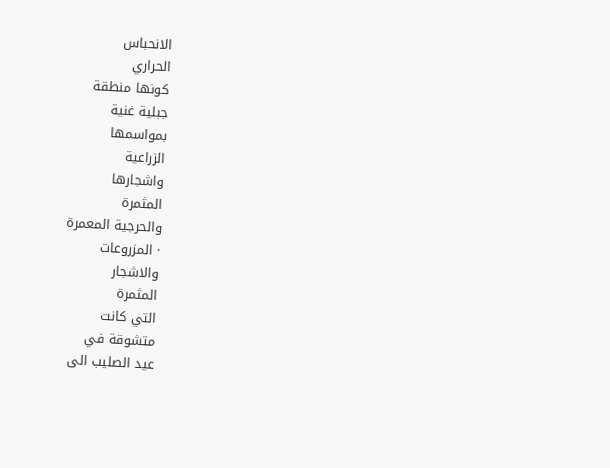الانحباس
الحراري
كونها منطقة
جبلية غنية
بمواسمها
الزراعية
واشجارها
المثمرة
والحرجية المعمرة
· المزروعات
والاشجار
المثمرة
التي كانت
متشوقة في
عيد الصليب الى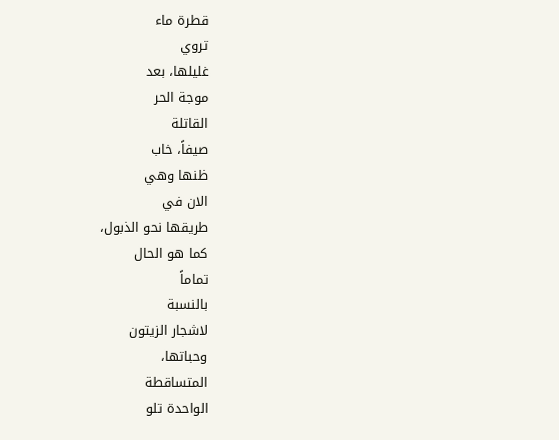قطرة ماء
تروي
غليلها، بعد
موجة الحر
القاتلة
صيفاً، خاب
ظنها وهي
الان في
طريقها نحو الذبول،
كما هو الحال
تماماً
بالنسبة
لاشجار الزيتون
وحباتها،
المتساقطة
الواحدة تلو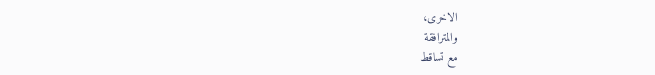الاخرى،
والمترافقة
مع تساقط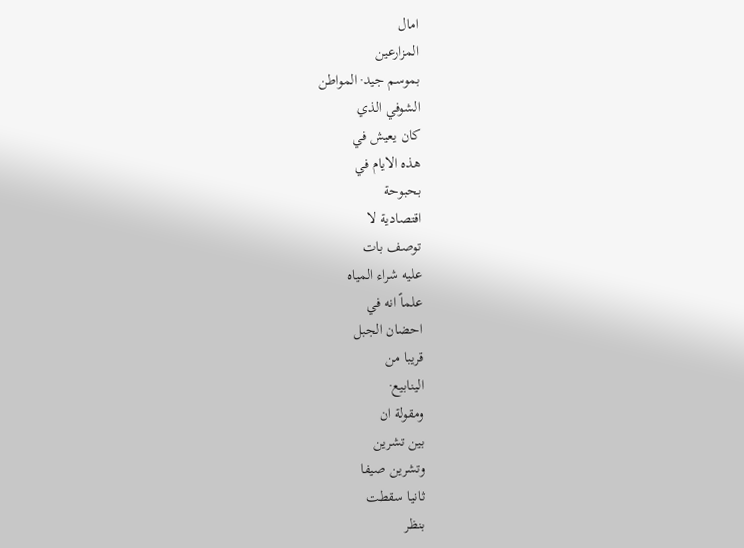امال
المزارعين
بموسم جيد· المواطن
الشوفي الذي
كان يعيش في
هذه الايام في
بحبوحة
اقتصادية لا
توصف بات
عليه شراء المياه
علماً انه في
احضان الجبل
قريبا من
الينابيع·
ومقولة ان
بين تشرين
وتشرين صيفا
ثانيا سقطت
بنظر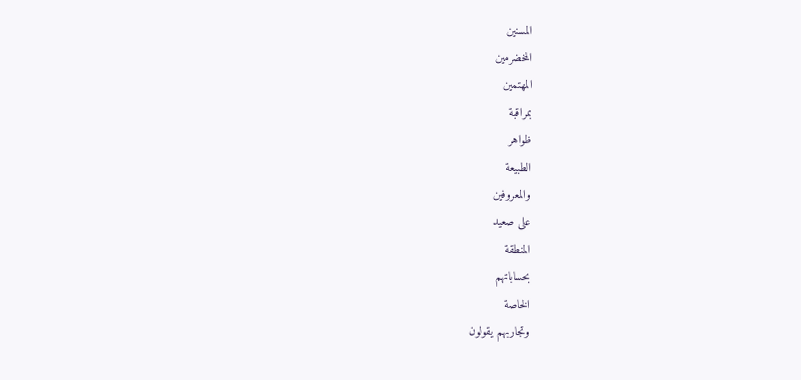المسنين
المخضرمين
المهتمين
بمراقبة
ظواهر
الطبيعة
والمعروفين
على صعيد
المنطقة
بحساباتهم
الخاصة
وتجاربهم يقولون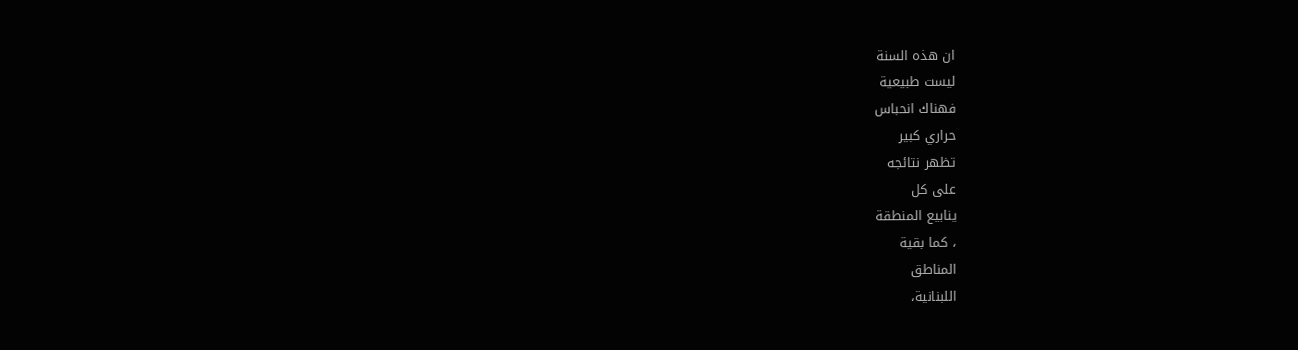ان هذه السنة
ليست طبيعية
فهناك انحباس
حراري كبير
تظهر نتائجه
على كل
ينابيع المنطقة
، كما بقية
المناطق
اللبنانية،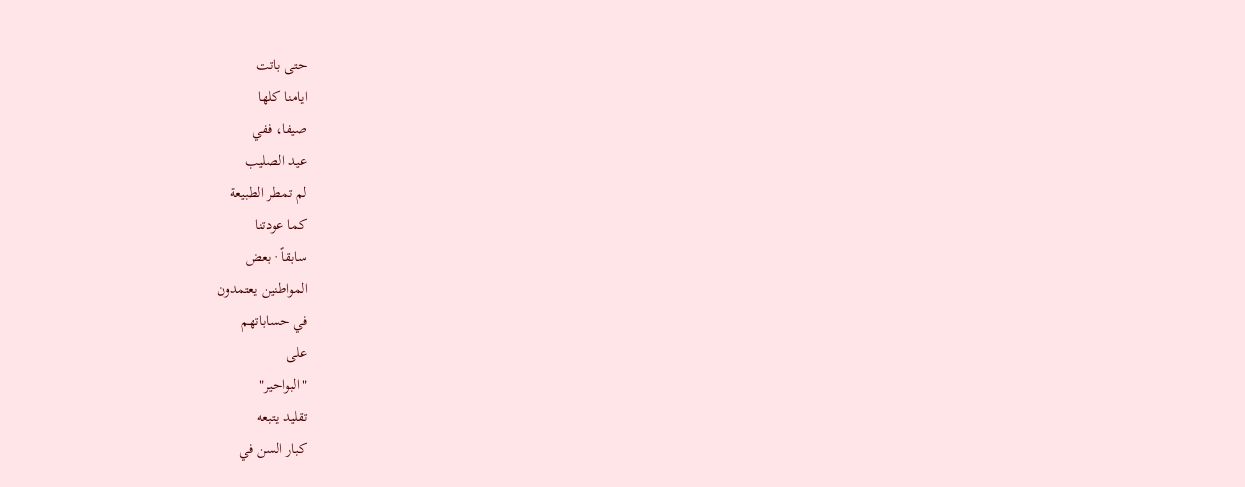حتى باتت
ايامنا كلها
صيفا، ففي
عيد الصليب
لم تمطر الطبيعة
كما عودتنا
سابقاً · بعض
المواطنين يعتمدون
في حساباتهم
على
"البواحير"
تقليد يتبعه
كبار السن في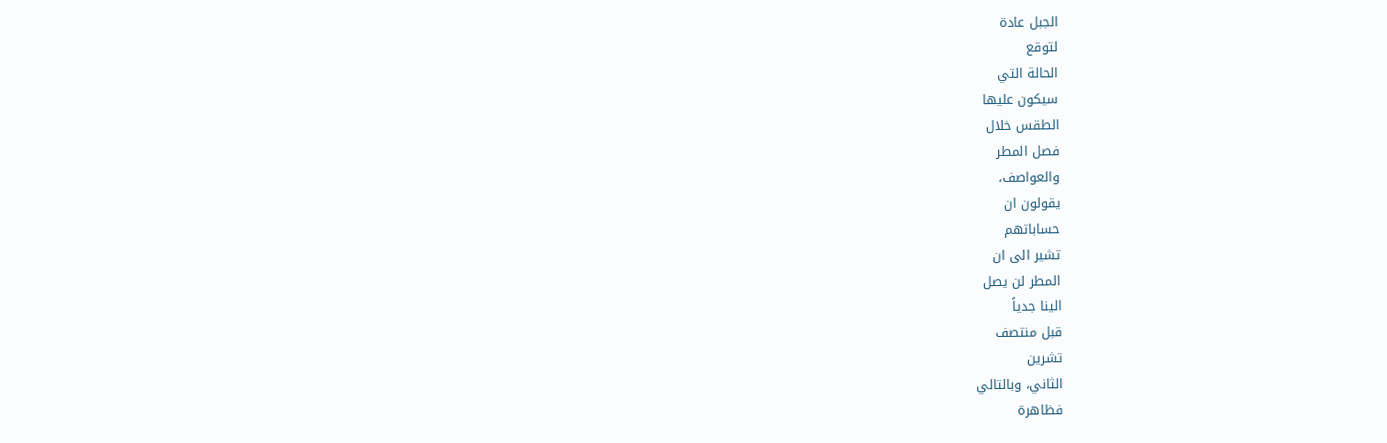الجبل عادة
لتوقع
الحالة التي
سيكون عليها
الطقس خلال
فصل المطر
والعواصف،
يقولون ان
حساباتهم
تشير الى ان
المطر لن يصل
الينا جدياً
قبل منتصف
تشرين
الثاني، وبالتالي
فظاهرة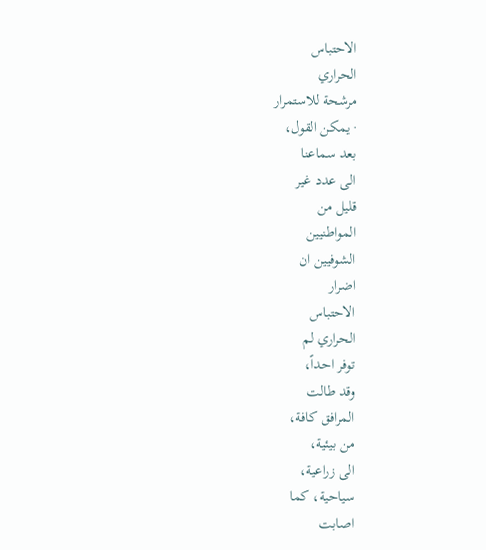الاحتباس
الحراري
مرشحة للاستمرار
· يمكن القول،
بعد سماعنا
الى عدد غير
قليل من
المواطنيين
الشوفيين ان
اضرار
الاحتباس
الحراري لم
توفر احداً،
وقد طالت
المرافق كافة،
من بيئية،
الى زراعية،
سياحية، كما
اصابت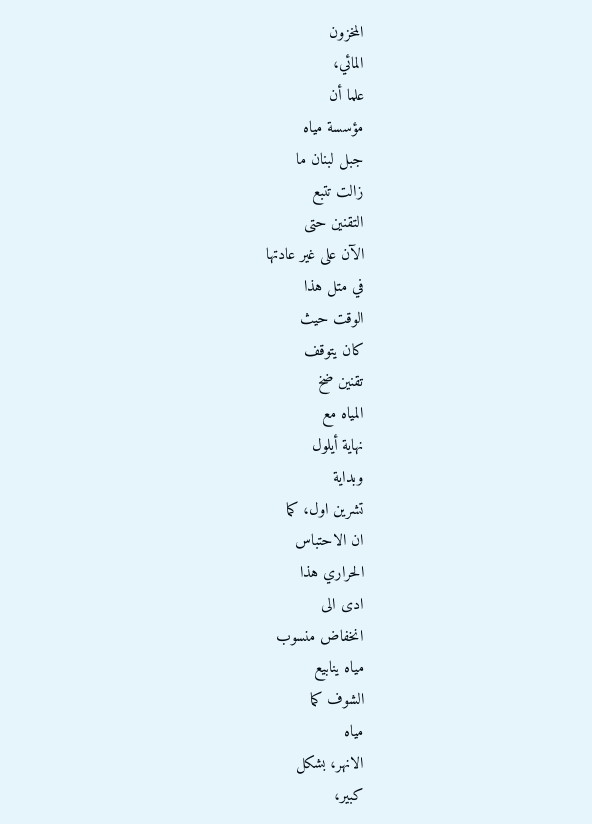المخزون
المائي،
علما أن
مؤسسة مياه
جبل لبنان ما
زالت تتبع
التقنين حتى
الآن على غير عادتها
في متل هذا
الوقت حيث
كان يتوقف
تقنين ضخ
المياه مع
نهاية أيلول
وبداية
تشرين اول، كما
ان الاحتباس
الحراري هذا
ادى الى
انخفاض منسوب
مياه ينابيع
الشوف كما
مياه
الانهر، بشكل
كبير،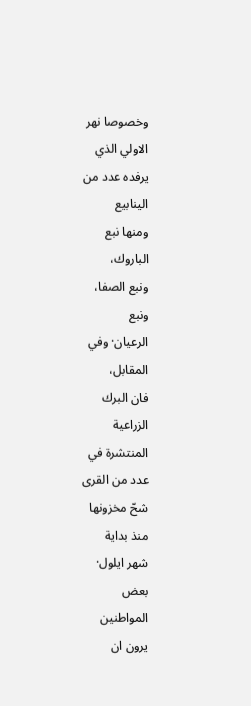وخصوصا نهر
الاولي الذي
يرفده عدد من
الينابيع
ومنها نبع
الباروك،
ونبع الصفا،
ونبع
الرعيان· وفي
المقابل،
فان البرك
الزراعية
المنتشرة في
عدد من القرى
شحّ مخزونها
منذ بداية
شهر ايلول·
بعض
المواطنين
يرون ان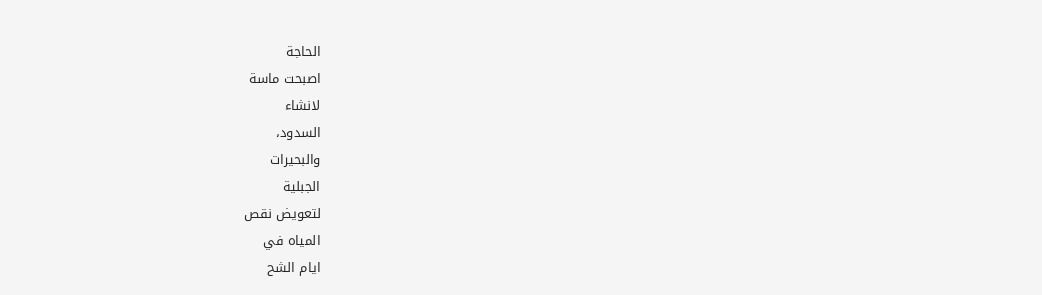الحاجة
اصبحت ماسة
لانشاء
السدود،
والبحيرات
الجبلية
لتعويض نقص
المياه في
ايام الشح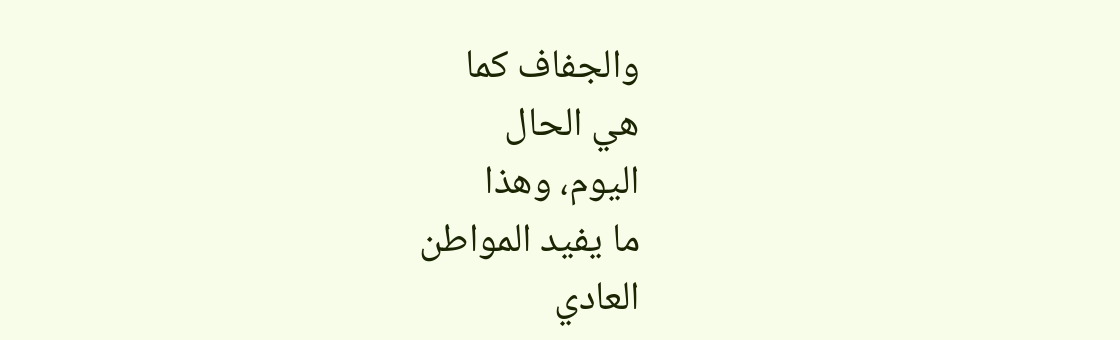والجفاف كما
هي الحال
اليوم، وهذا
ما يفيد المواطن
العادي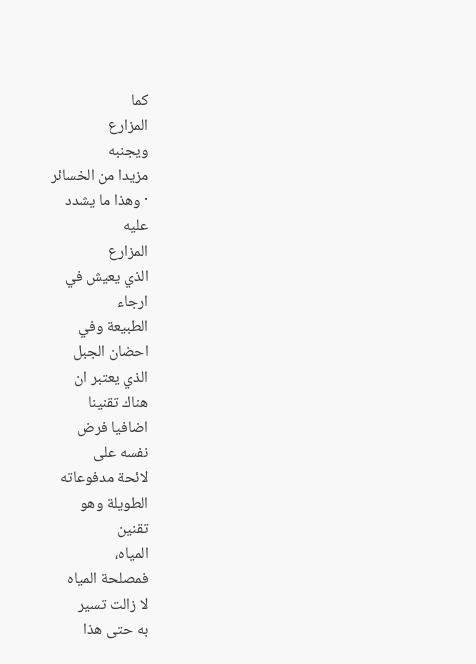كما
المزارع
ويجنبه
مزيدا من الخسائر
· وهذا ما يشدد
عليه
المزارع
الذي يعيش في
ارجاء
الطبيعة وفي
احضان الجبل
الذي يعتبر ان
هناك تقنينا
اضافيا فرض
نفسه على
لائحة مدفوعاته
الطويلة وهو
تقنين
المياه،
فمصلحة المياه
لا زالت تسير
به حتى هذا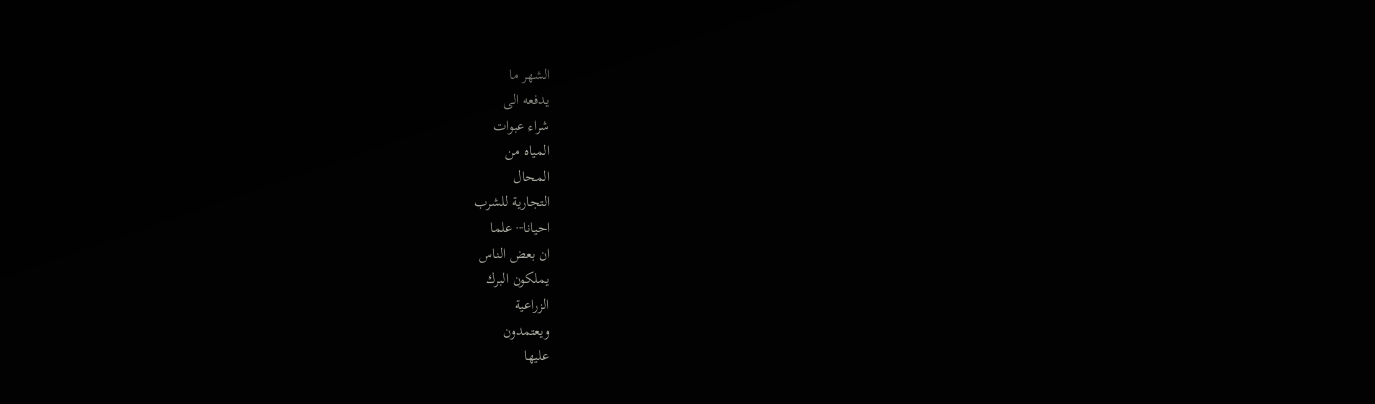الشهر ما
يدفعه الى
شراء عبوات
المياه من
المحال
التجارية للشرب
احيانا··· علما
ان بعض الناس
يملكون البرك
الزراعية
ويعتمدون
عليها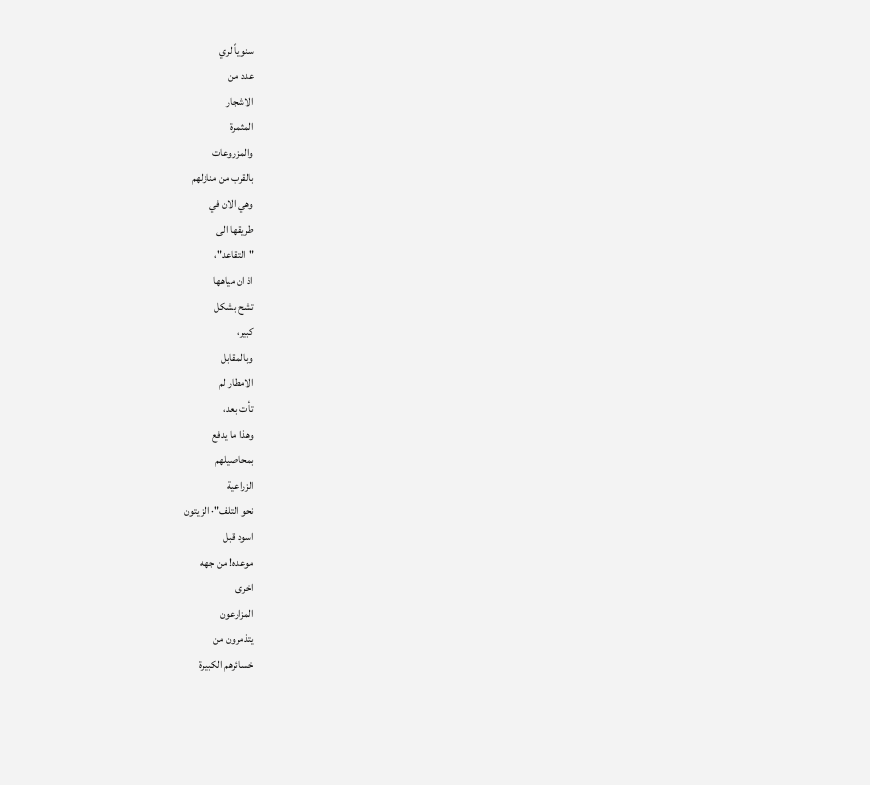سنوياً لري
عدد من
الاشجار
المثمرة
والمزروعات
بالقرب من منازلهم
وهي الان في
طريقها الى
"التقاعد"،
اذ ان مياهها
تشح بشكل
كبير،
وبالمقابل
الامطار لم
تأت بعد،
وهذا ما يدفع
بمحاصيلهم
الزراعية
نحو التلف"· الزيتون
اسود قبل
موعده! من جهه
اخرى
المزارعون
يتذمرون من
خسائرهم الكبيرة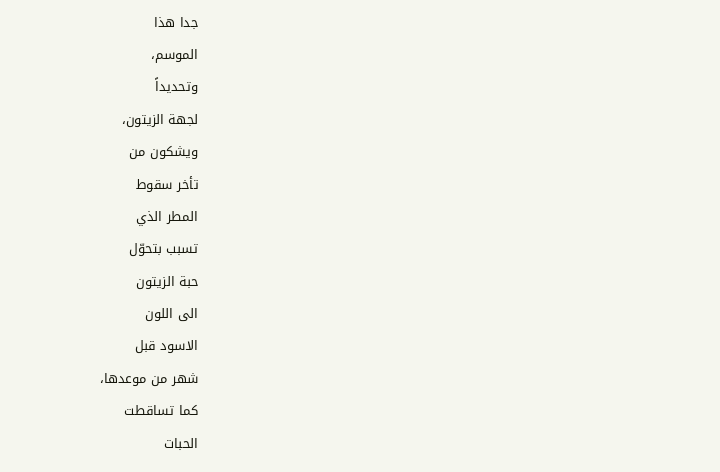جدا هذا
الموسم،
وتحديداً
لجهة الزيتون،
ويشكون من
تأخر سقوط
المطر الذي
تسبب بتحوّل
حبة الزيتون
الى اللون
الاسود قبل
شهر من موعدها،
كما تساقطت
الحبات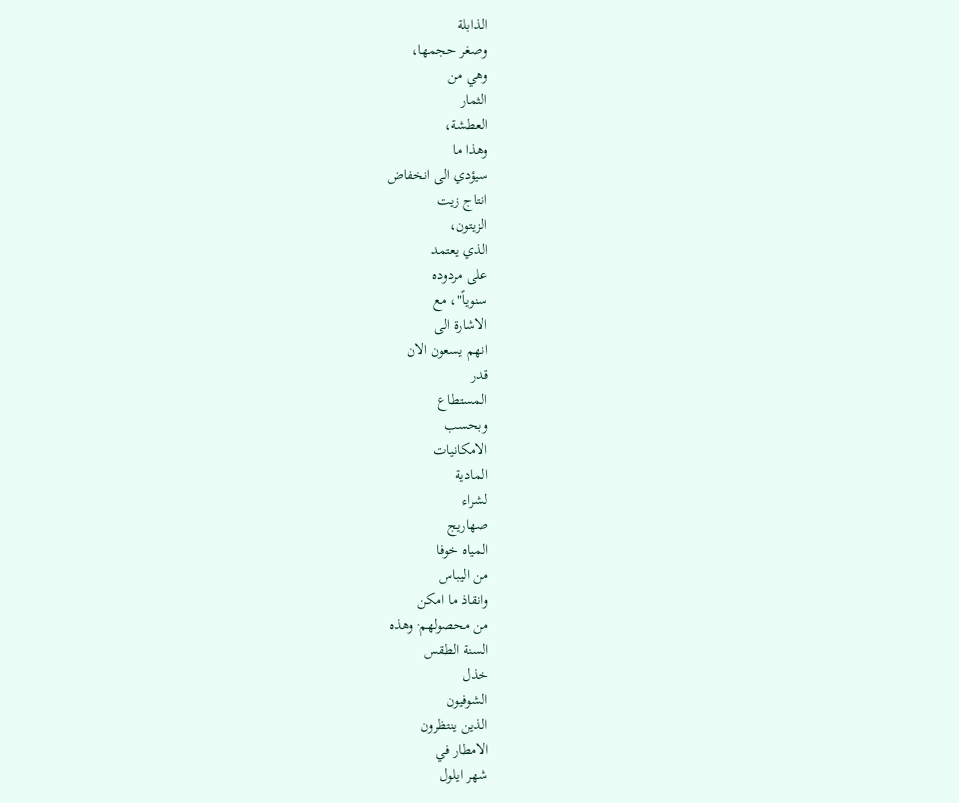الذابلة
وصغر حجمها،
وهي من
الثمار
العطشة،
وهذا ما
سيؤدي الى انخفاض
انتاج زيت
الزيتون،
الذي يعتمد
على مردوده
سنوياً"، مع
الاشارة الى
انهم يسعون الان
قدر
المستطاع
وبحسب
الامكانيات
المادية
لشراء
صهاريج
المياه خوفا
من اليباس
وانقاذ ما امكن
من محصولهم· وهذه
السنة الطقس
خذل
الشوفيون
الذين ينتظرون
الامطار في
شهر ايلول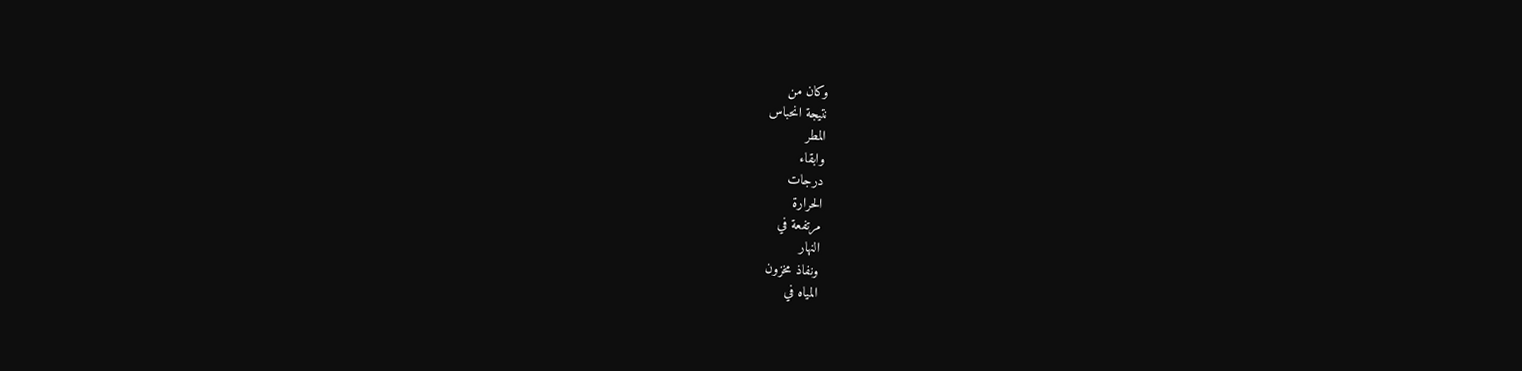وكان من
نتيجة انحباس
المطر
وابقاء
درجات
الحرارة
مرتفعة في
النهار
ونفاذ مخزون
المياه في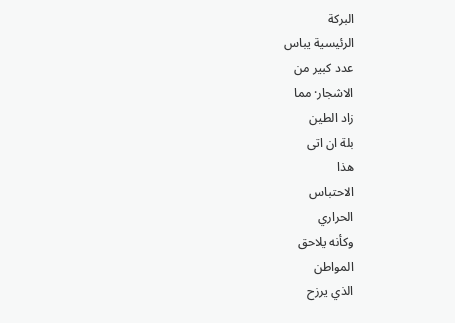البركة
الرئيسية يباس
عدد كبير من
الاشجار· مما
زاد الطين
بلة ان اتى
هذا
الاحتباس
الحراري
وكأنه يلاحق
المواطن
الذي يرزح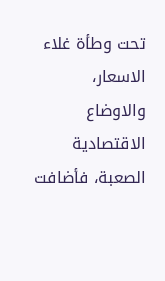تحت وطأة غلاء
الاسعار،
والاوضاع
الاقتصادية
الصعبة، فأضافت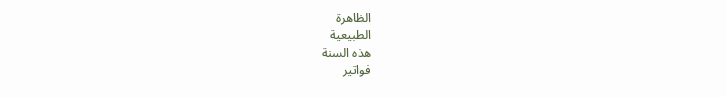الظاهرة
الطبيعية
هذه السنة
فواتير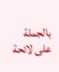بالجملة
على لائحة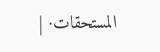المستحقات· |